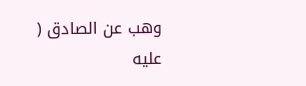وهب عن الصادق ( عليه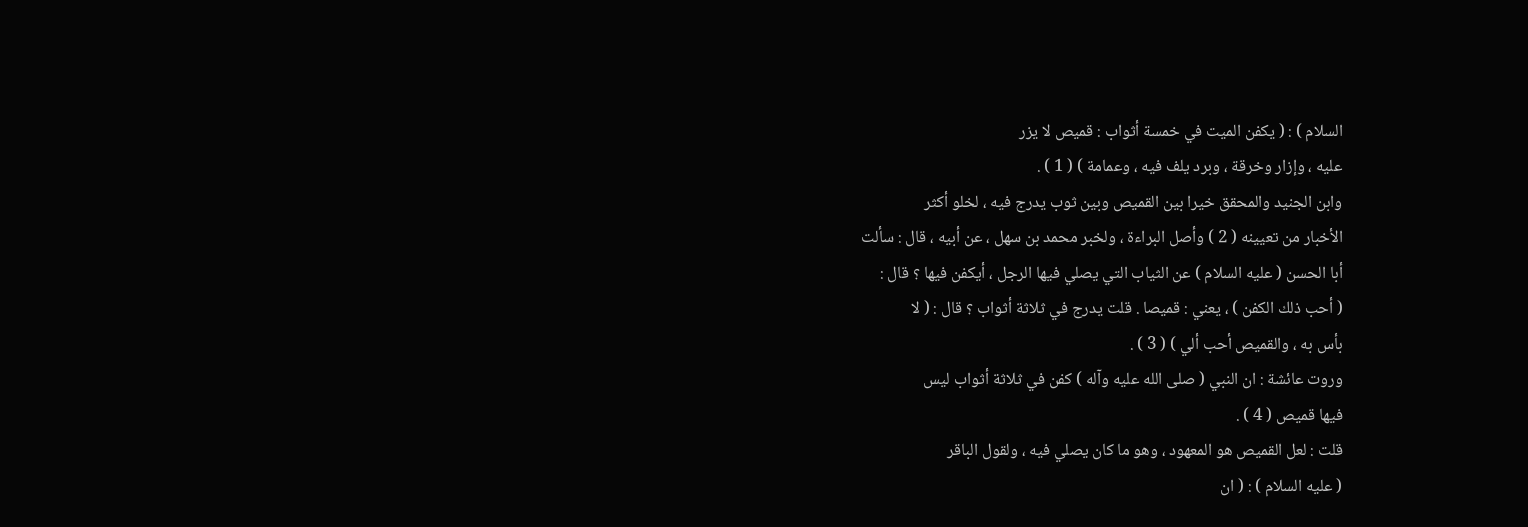السلام ) : ( يكفن الميت في خمسة أثواب : قميص لا يزر
عليه ، وإزار وخرقة ، وبرد يلف فيه ، وعمامة ) ( 1 ) .
وابن الجنيد والمحقق خيرا بين القميص وبين ثوب يدرج فيه ، لخلو أكثر
الأخبار من تعيينه ( 2 ) وأصل البراءة ، ولخبر محمد بن سهل ، عن أبيه ، قال : سألت
أبا الحسن ( عليه السلام ) عن الثياب التي يصلي فيها الرجل ، أيكفن فيها ؟ قال :
( أحب ذلك الكفن ) ، يعني : قميصا . قلت يدرج في ثلاثة أثواب ؟ قال : ( لا
بأس به ، والقميص أحب ألي ) ( 3 ) .
وروت عائشة : ان النبي ( صلى الله عليه وآله ) كفن في ثلاثة أثواب ليس
فيها قميص ( 4 ) .
قلت : لعل القميص هو المعهود ، وهو ما كان يصلي فيه ، ولقول الباقر
( عليه السلام ) : ( ان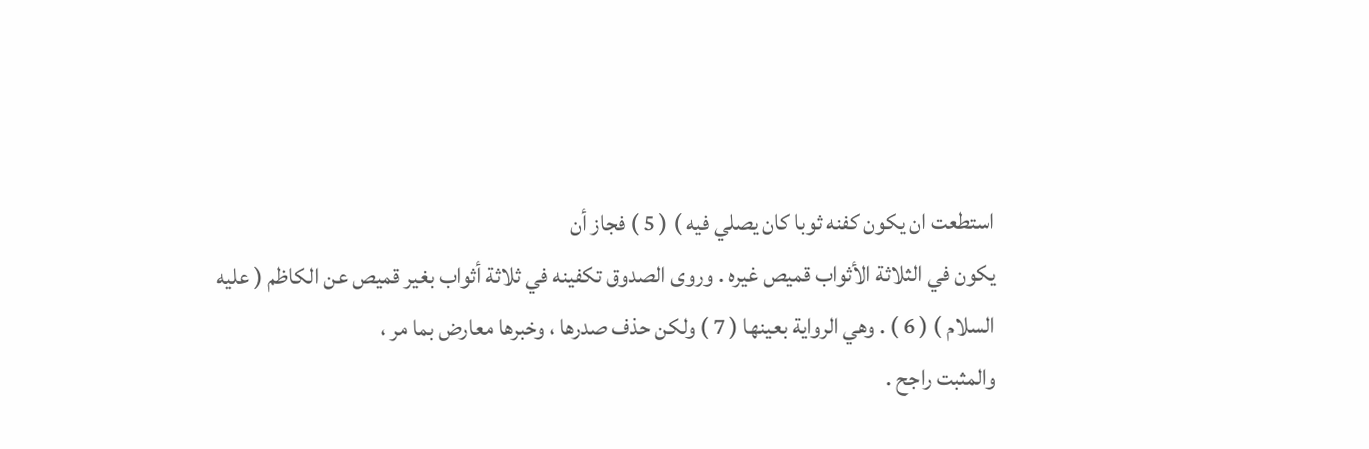استطعت ان يكون كفنه ثوبا كان يصلي فيه ) ( 5 ) فجاز أن
يكون في الثلاثة الأثواب قميص غيره . وروى الصدوق تكفينه في ثلاثة أثواب بغير قميص عن الكاظم ( عليه
السلام ) ( 6 ) . وهي الرواية بعينها ( 7 ) ولكن حذف صدرها ، وخبرها معارض بما مر ،
والمثبت راجح .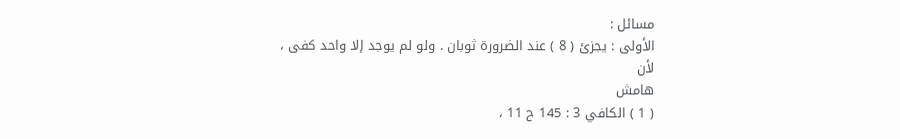مسائل :
الأولى : يجزئ ( 8 ) عند الضرورة ثوبان . ولو لم يوجد إلا واحد كفى ، لأن
هامش
( 1 ) الكافي 3 : 145 ح 11 ،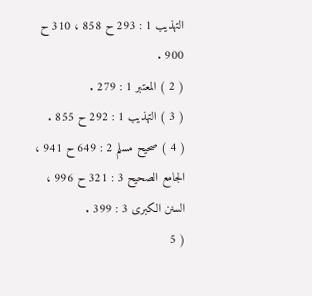التهذيب 1 : 293 ح 858 ، 310 ح 900 .
( 2 ) المعتبر 1 : 279 .
( 3 ) التهذيب 1 : 292 ح 855 .
( 4 ) صحيح مسلم 2 : 649 ح 941 ، الجامع الصحيح 3 : 321 ح 996 ، السنن الكبرى 3 : 399 .
( 5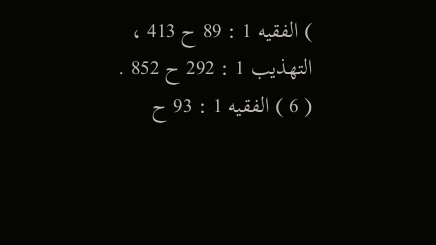) الفقيه 1 : 89 ح 413 ، التهذيب 1 : 292 ح 852 .
( 6 ) الفقيه 1 : 93 ح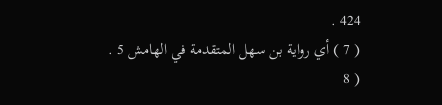424 .
( 7 ) أي رواية بن سهل المتقدمة في الهامش 5 .
( 8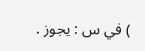) في س : يجوز .